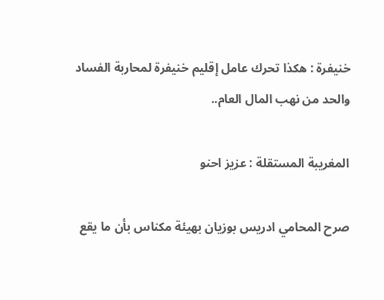خنيفرة : هكذا تحرك عامل إقليم خنيفرة لمحاربة الفساد والحد من نهب المال العام..

المغريبة المستقلة : عزيز احنو

صرح المحامي ادريس بوزيان بهيئة مكناس بأن ما يقع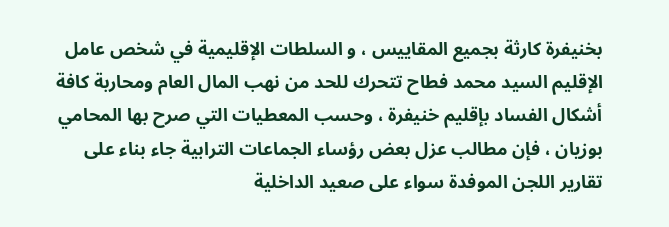بخنيفرة كارثة بجميع المقاييس ، و السلطات الإقليمية في شخص عامل الإقليم السيد محمد فطاح تتحرك للحد من نهب المال العام ومحاربة كافة أشكال الفساد بإقليم خنيفرة ، وحسب المعطيات التي صرح بها المحامي بوزيان ، فإن مطالب عزل بعض رؤساء الجماعات الترابية جاء بناء على تقارير اللجن الموفدة سواء على صعيد الداخلية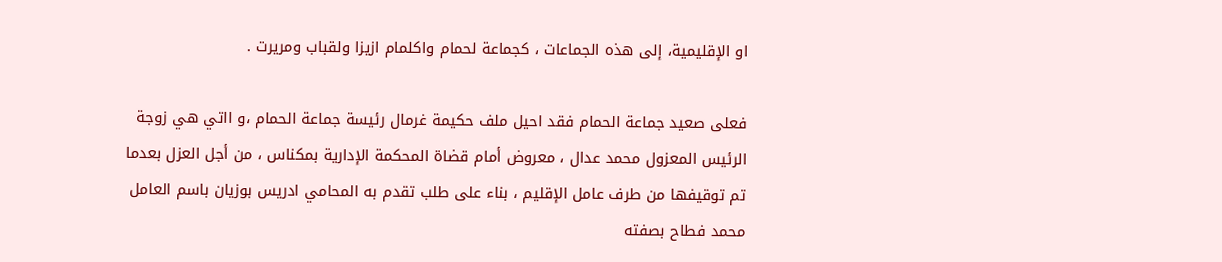او الإقليمية، إلى هذه الجماعات ، كجماعة لحمام واكلمام ازيزا ولقباب ومريرت .

فعلى صعيد جماعة الحمام فقد احيل ملف حكيمة غرمال رئيسة جماعة الحمام ،و ااتي هي زوجة الرئيس المعزول محمد عدال ، معروض أمام قضاة المحكمة الإدارية بمكناس ، من أجل العزل بعدما تم توقيفها من طرف عامل الإقليم ، بناء على طلب تقدم به المحامي ادريس بوزيان باسم العامل محمد فطاح بصفته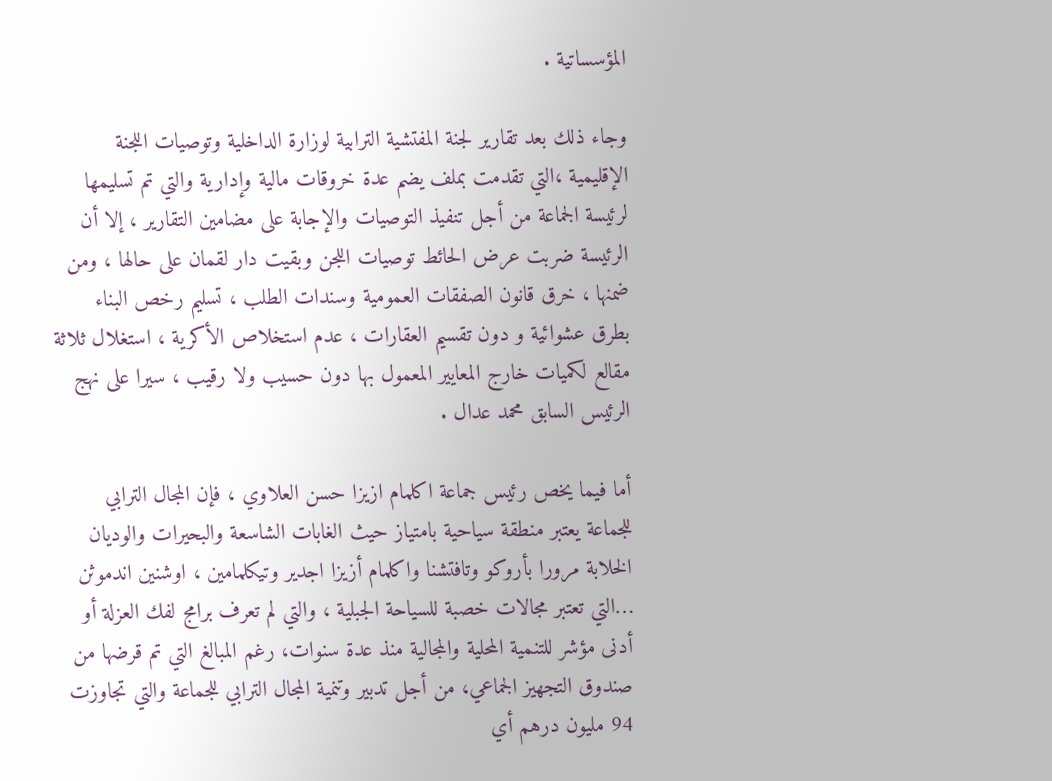المؤسساتية .

وجاء ذلك بعد تقارير لجنة المفتشية الترابية لوزارة الداخلية وتوصيات اللجنة الإقليمية ،التي تقدمت بملف يضم عدة خروقات مالية وإدارية والتي تم تسليمها لرئيسة الجماعة من أجل تنفيذ التوصيات والإجابة على مضامين التقارير ، إلا أن الرئيسة ضربت عرض الحائط توصيات اللجن وبقيت دار لقمان على حالها ، ومن ضمنها ، خرق قانون الصفقات العمومية وسندات الطلب ، تسليم رخص البناء بطرق عشوائية و دون تقسيم العقارات ، عدم استخلاص الأكرية ، استغلال ثلاثة مقالع لكميات خارج المعايير المعمول بها دون حسيب ولا رقيب ، سيرا على نهج الرئيس السابق محمد عدال .

أما فيما يخص رئيس جماعة اكلمام ازيزا حسن العلاوي ، فإن المجال الترابي للجماعة يعتبر منطقة سياحية بامتياز حيث الغابات الشاسعة والبحيرات والوديان الخلابة مرورا بأروكو وتافتشنا واكلمام أزيزا اجدير وتيكلمامين ، اوشنين اندموثن …التي تعتبر مجالات خصبة للسياحة الجبلية ، والتي لم تعرف برامج لفك العزلة أو أدنى مؤشر للتنمية المحلية والمجالية منذ عدة سنوات، رغم المبالغ التي تم قرضها من صندوق التجهيز الجماعي، من أجل تدبير وتنمية المجال الترابي للجماعة والتي تجاوزت 94 مليون درهم أي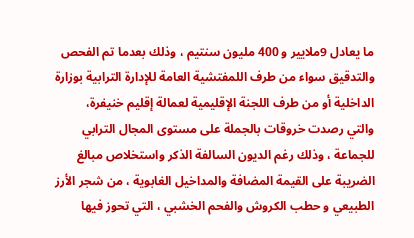ما يعادل 9ملايير و 400 مليون سنتيم ، وذلك بعدما تم الفحص والتدقيق سواء من طرف اللمفتشية العامة للإدارة الترابية بوزارة الداخلية أو من طرف اللجنة الإقليمية لعمالة إقليم خنيفرة،
والتي رصدت خروقات بالجملة على مستوى المجال الترابي للجماعة ، وذلك رغم الديون السالفة الذكر واستخلاص مبالغ الضريبة على القيمة المضافة والمداخيل الغابوية ، من شجر الأرز الطبيعي و حطب الكروش والفحم الخشبي ، التي تحوز فيها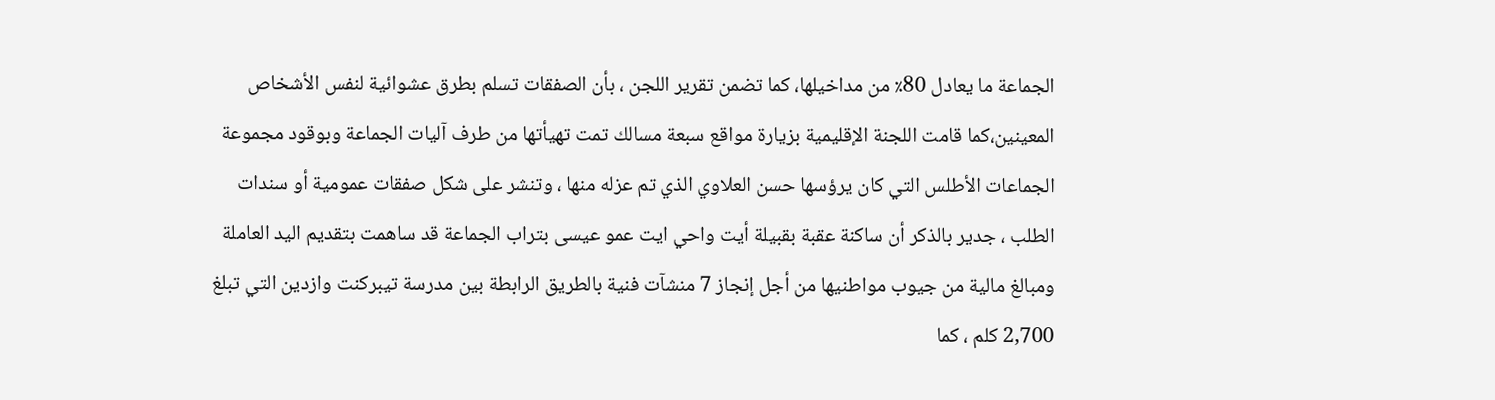الجماعة ما يعادل 80٪ من مداخيلها، كما تضمن تقرير اللجن ، بأن الصفقات تسلم بطرق عشوائية لنفس الأشخاص المعينين،كما قامت اللجنة الإقليمية بزيارة مواقع سبعة مسالك تمت تهيأتها من طرف آليات الجماعة وبوقود مجموعة الجماعات الأطلس التي كان يرؤسها حسن العلاوي الذي تم عزله منها ، وتنشر على شكل صفقات عمومية أو سندات الطلب ، جدير بالذكر أن ساكنة عقبة بقبيلة أيت واحي ايت عمو عيسى بتراب الجماعة قد ساهمت بتقديم اليد العاملة ومبالغ مالية من جيوب مواطنيها من أجل إنجاز 7 منشآت فنية بالطريق الرابطة بين مدرسة تيبركنت وازدين التي تبلغ 2,700 كلم ، كما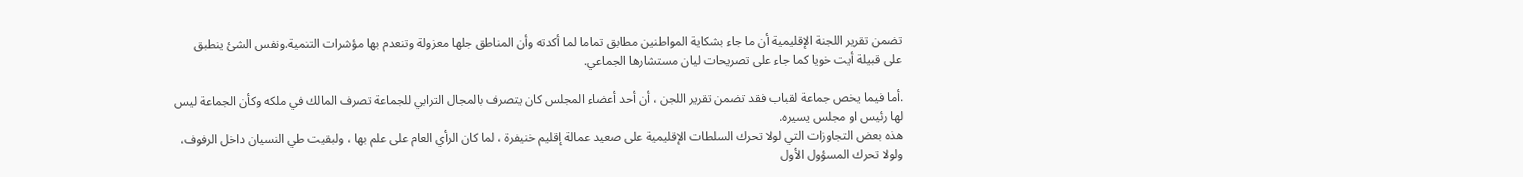تضمن تقرير اللجنة الإقليمية أن ما جاء بشكاية المواطنين مطابق تماما لما أكدته وأن المناطق جلها معزولة وتنعدم بها مؤشرات التنمية.ونفس الشئ ينطبق على قبيلة أيت خويا كما جاء على تصريحات ليان مستشارها الجماعي.

.أما فيما يخص جماعة لقباب فقد تضمن تقرير اللجن ، أن أحد أعضاء المجلس كان يتصرف بالمجال الترابي للجماعة تصرف المالك في ملكه وكأن الجماعة ليس لها رئيس او مجلس يسيره.
هذه بعض التجاوزات التي لولا تحرك السلطات الإقليمية على صعيد عمالة إقليم خنيفرة ، لما كان الرأي العام على علم بها ، ولبقيت طي النسيان داخل الرفوف، ولولا تحرك المسؤول الأول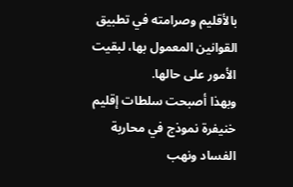بالأقليم وصرامته في تطبيق القوانين المعمول بها، لبقيت الأمور على حالها.
وبهذا أصبحت سلطات إقليم خنيفرة نموذج في محاربة الفساد ونهب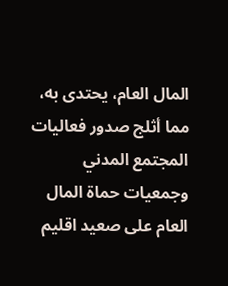المال العام، يحتدى به، مما أثلج صدور فعاليات المجتمع المدني وجمعيات حماة المال العام على صعيد اقليم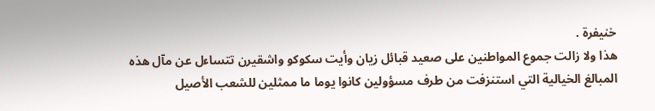خنيفرة .
هذا ولا زالت جموع المواطنين على صعيد قبائل زيان وأيت سكوكو واشقيرن تتساءل عن مآل هذه المبالغ الخيالية التي استنزفت من طرف مسؤولين كانوا يوما ما ممثلين للشعب الأصيل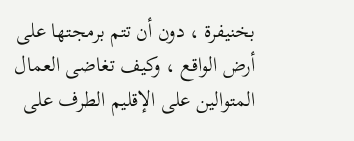بخنيفرة ، دون أن تتم برمجتها على أرض الواقع ، وكيف تغاضى العمال المتوالين على الإقليم الطرف على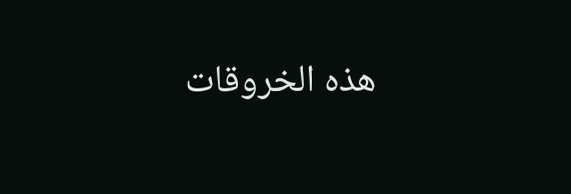هذه الخروقات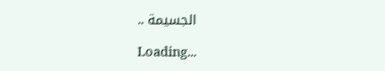الجسيمة ..

Loading...